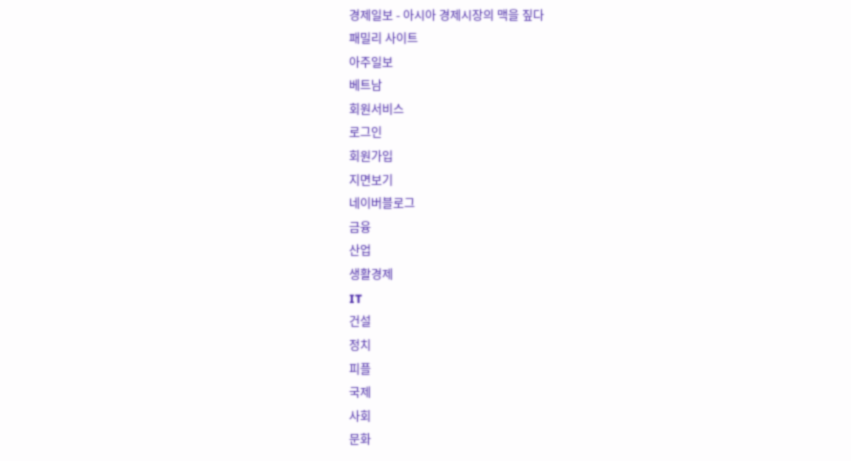경제일보 - 아시아 경제시장의 맥을 짚다
패밀리 사이트
아주일보
베트남
회원서비스
로그인
회원가입
지면보기
네이버블로그
금융
산업
생활경제
IT
건설
정치
피플
국제
사회
문화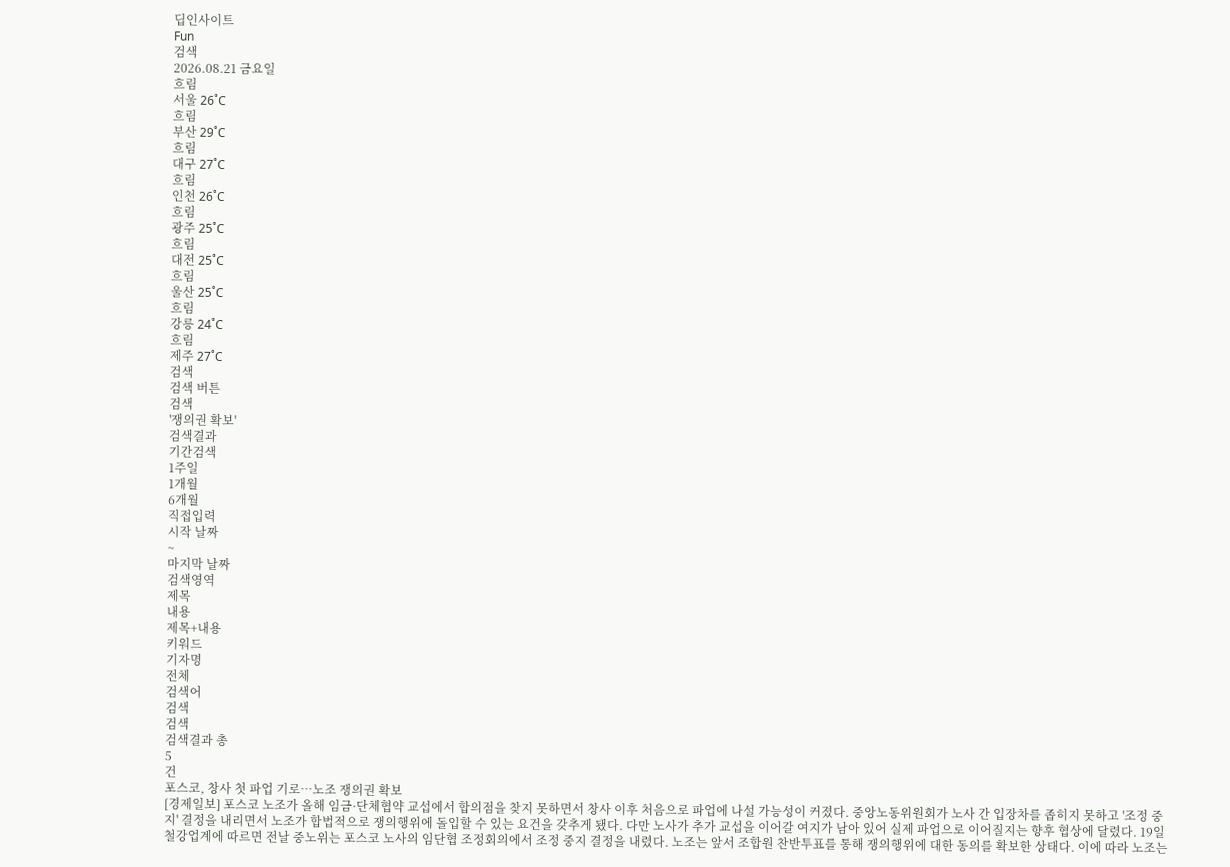딥인사이트
Fun
검색
2026.08.21 금요일
흐림
서울 26˚C
흐림
부산 29˚C
흐림
대구 27˚C
흐림
인천 26˚C
흐림
광주 25˚C
흐림
대전 25˚C
흐림
울산 25˚C
흐림
강릉 24˚C
흐림
제주 27˚C
검색
검색 버튼
검색
'쟁의권 확보'
검색결과
기간검색
1주일
1개월
6개월
직접입력
시작 날짜
~
마지막 날짜
검색영역
제목
내용
제목+내용
키워드
기자명
전체
검색어
검색
검색
검색결과 총
5
건
포스코, 창사 첫 파업 기로…노조 쟁의권 확보
[경제일보] 포스코 노조가 올해 임금·단체협약 교섭에서 합의점을 찾지 못하면서 창사 이후 처음으로 파업에 나설 가능성이 커졌다. 중앙노동위원회가 노사 간 입장차를 좁히지 못하고 '조정 중지' 결정을 내리면서 노조가 합법적으로 쟁의행위에 돌입할 수 있는 요건을 갖추게 됐다. 다만 노사가 추가 교섭을 이어갈 여지가 남아 있어 실제 파업으로 이어질지는 향후 협상에 달렸다. 19일 철강업계에 따르면 전날 중노위는 포스코 노사의 임단협 조정회의에서 조정 중지 결정을 내렸다. 노조는 앞서 조합원 찬반투표를 통해 쟁의행위에 대한 동의를 확보한 상태다. 이에 따라 노조는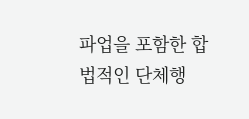파업을 포함한 합법적인 단체행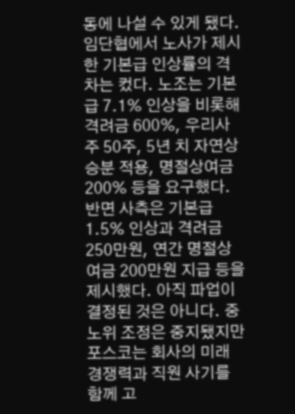동에 나설 수 있게 됐다. 임단협에서 노사가 제시한 기본급 인상률의 격차는 컸다. 노조는 기본급 7.1% 인상을 비롯해 격려금 600%, 우리사주 50주, 5년 치 자연상승분 적용, 명절상여금 200% 등을 요구했다. 반면 사측은 기본급 1.5% 인상과 격려금 250만원, 연간 명절상여금 200만원 지급 등을 제시했다. 아직 파업이 결정된 것은 아니다. 중노위 조정은 중지됐지만 포스코는 회사의 미래 경쟁력과 직원 사기를 함께 고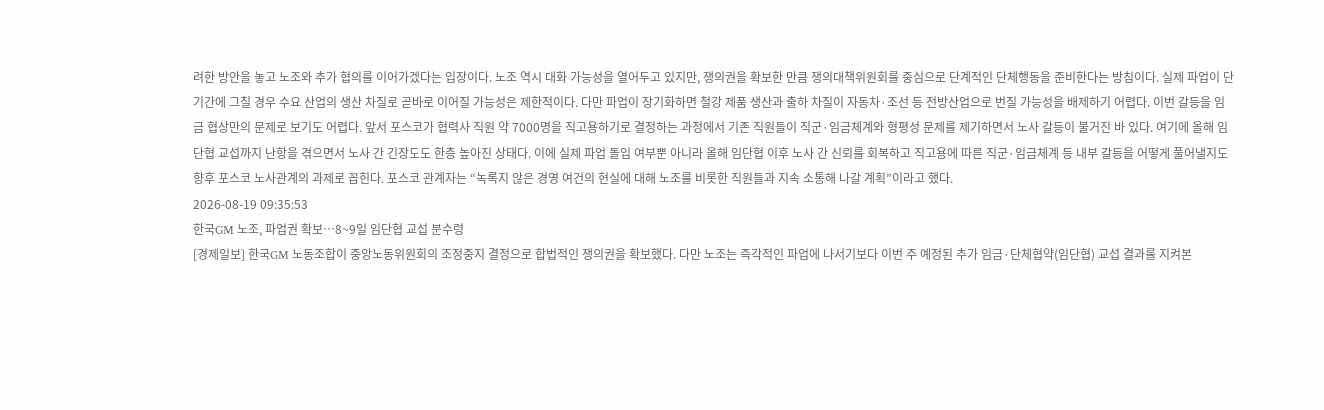려한 방안을 놓고 노조와 추가 협의를 이어가겠다는 입장이다. 노조 역시 대화 가능성을 열어두고 있지만, 쟁의권을 확보한 만큼 쟁의대책위원회를 중심으로 단계적인 단체행동을 준비한다는 방침이다. 실제 파업이 단기간에 그칠 경우 수요 산업의 생산 차질로 곧바로 이어질 가능성은 제한적이다. 다만 파업이 장기화하면 철강 제품 생산과 출하 차질이 자동차·조선 등 전방산업으로 번질 가능성을 배제하기 어렵다. 이번 갈등을 임금 협상만의 문제로 보기도 어렵다. 앞서 포스코가 협력사 직원 약 7000명을 직고용하기로 결정하는 과정에서 기존 직원들이 직군·임금체계와 형평성 문제를 제기하면서 노사 갈등이 불거진 바 있다. 여기에 올해 임단협 교섭까지 난항을 겪으면서 노사 간 긴장도도 한층 높아진 상태다. 이에 실제 파업 돌입 여부뿐 아니라 올해 임단협 이후 노사 간 신뢰를 회복하고 직고용에 따른 직군·임금체계 등 내부 갈등을 어떻게 풀어낼지도 향후 포스코 노사관계의 과제로 꼽힌다. 포스코 관계자는 “녹록지 않은 경영 여건의 현실에 대해 노조를 비롯한 직원들과 지속 소통해 나갈 계획”이라고 했다.
2026-08-19 09:35:53
한국GM 노조, 파업권 확보…8~9일 임단협 교섭 분수령
[경제일보] 한국GM 노동조합이 중앙노동위원회의 조정중지 결정으로 합법적인 쟁의권을 확보했다. 다만 노조는 즉각적인 파업에 나서기보다 이번 주 예정된 추가 임금·단체협약(임단협) 교섭 결과를 지켜본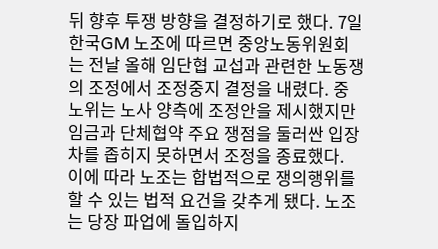뒤 향후 투쟁 방향을 결정하기로 했다. 7일 한국GM 노조에 따르면 중앙노동위원회는 전날 올해 임단협 교섭과 관련한 노동쟁의 조정에서 조정중지 결정을 내렸다. 중노위는 노사 양측에 조정안을 제시했지만 임금과 단체협약 주요 쟁점을 둘러싼 입장차를 좁히지 못하면서 조정을 종료했다. 이에 따라 노조는 합법적으로 쟁의행위를 할 수 있는 법적 요건을 갖추게 됐다. 노조는 당장 파업에 돌입하지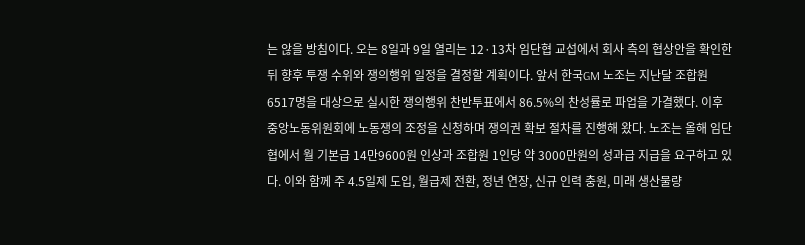는 않을 방침이다. 오는 8일과 9일 열리는 12·13차 임단협 교섭에서 회사 측의 협상안을 확인한 뒤 향후 투쟁 수위와 쟁의행위 일정을 결정할 계획이다. 앞서 한국GM 노조는 지난달 조합원 6517명을 대상으로 실시한 쟁의행위 찬반투표에서 86.5%의 찬성률로 파업을 가결했다. 이후 중앙노동위원회에 노동쟁의 조정을 신청하며 쟁의권 확보 절차를 진행해 왔다. 노조는 올해 임단협에서 월 기본급 14만9600원 인상과 조합원 1인당 약 3000만원의 성과급 지급을 요구하고 있다. 이와 함께 주 4.5일제 도입, 월급제 전환, 정년 연장, 신규 인력 충원, 미래 생산물량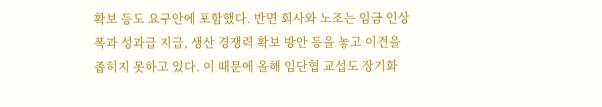확보 등도 요구안에 포함했다. 반면 회사와 노조는 임금 인상 폭과 성과급 지급, 생산 경쟁력 확보 방안 등을 놓고 이견을 좁히지 못하고 있다. 이 때문에 올해 임단협 교섭도 장기화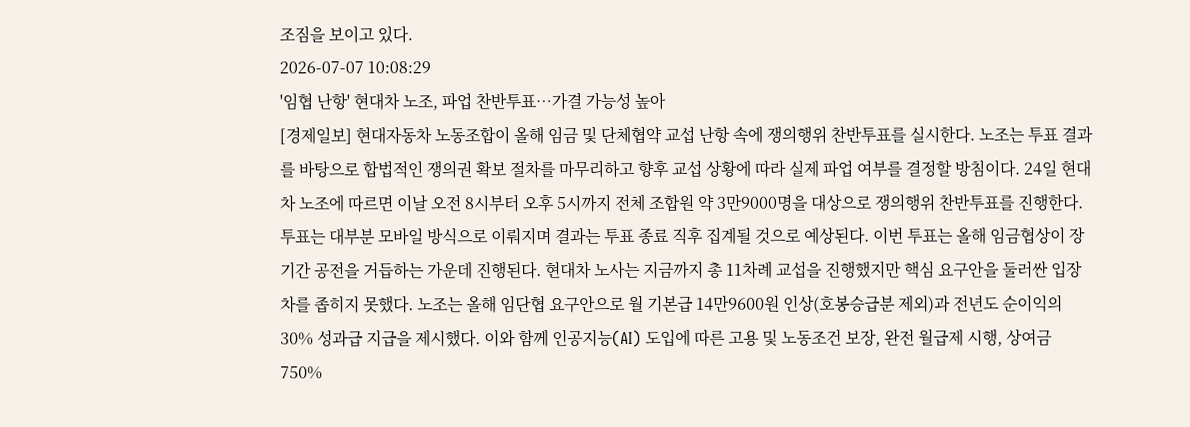조짐을 보이고 있다.
2026-07-07 10:08:29
'임협 난항' 현대차 노조, 파업 찬반투표…가결 가능성 높아
[경제일보] 현대자동차 노동조합이 올해 임금 및 단체협약 교섭 난항 속에 쟁의행위 찬반투표를 실시한다. 노조는 투표 결과를 바탕으로 합법적인 쟁의권 확보 절차를 마무리하고 향후 교섭 상황에 따라 실제 파업 여부를 결정할 방침이다. 24일 현대차 노조에 따르면 이날 오전 8시부터 오후 5시까지 전체 조합원 약 3만9000명을 대상으로 쟁의행위 찬반투표를 진행한다. 투표는 대부분 모바일 방식으로 이뤄지며 결과는 투표 종료 직후 집계될 것으로 예상된다. 이번 투표는 올해 임금협상이 장기간 공전을 거듭하는 가운데 진행된다. 현대차 노사는 지금까지 총 11차례 교섭을 진행했지만 핵심 요구안을 둘러싼 입장 차를 좁히지 못했다. 노조는 올해 임단협 요구안으로 월 기본급 14만9600원 인상(호봉승급분 제외)과 전년도 순이익의 30% 성과급 지급을 제시했다. 이와 함께 인공지능(AI) 도입에 따른 고용 및 노동조건 보장, 완전 월급제 시행, 상여금 750%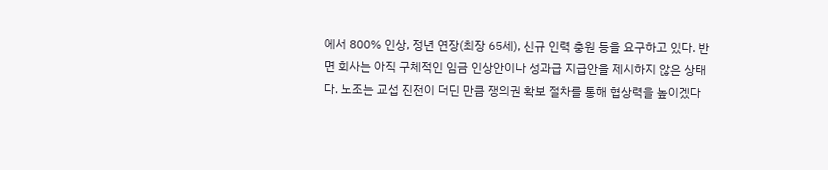에서 800% 인상, 정년 연장(최장 65세), 신규 인력 충원 등을 요구하고 있다. 반면 회사는 아직 구체적인 임금 인상안이나 성과급 지급안을 제시하지 않은 상태다. 노조는 교섭 진전이 더딘 만큼 쟁의권 확보 절차를 통해 협상력을 높이겠다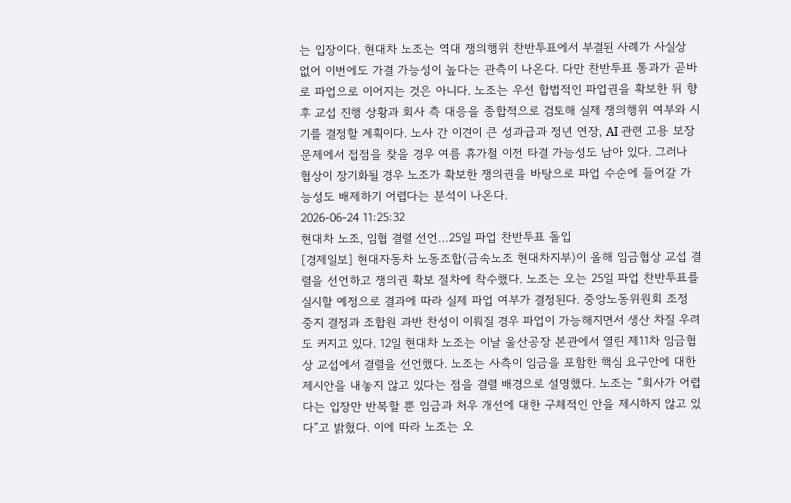는 입장이다. 현대차 노조는 역대 쟁의행위 찬반투표에서 부결된 사례가 사실상 없어 이번에도 가결 가능성이 높다는 관측이 나온다. 다만 찬반투표 통과가 곧바로 파업으로 이어지는 것은 아니다. 노조는 우선 합법적인 파업권을 확보한 뒤 향후 교섭 진행 상황과 회사 측 대응을 종합적으로 검토해 실제 쟁의행위 여부와 시기를 결정할 계획이다. 노사 간 이견이 큰 성과급과 정년 연장, AI 관련 고용 보장 문제에서 접점을 찾을 경우 여름 휴가철 이전 타결 가능성도 남아 있다. 그러나 협상이 장기화될 경우 노조가 확보한 쟁의권을 바탕으로 파업 수순에 들어갈 가능성도 배제하기 어렵다는 분석이 나온다.
2026-06-24 11:25:32
현대차 노조, 임협 결렬 선언…25일 파업 찬반투표 돌입
[경제일보] 현대자동차 노동조합(금속노조 현대차지부)이 올해 임금협상 교섭 결렬을 선언하고 쟁의권 확보 절차에 착수했다. 노조는 오는 25일 파업 찬반투표를 실시할 예정으로 결과에 따라 실제 파업 여부가 결정된다. 중앙노동위원회 조정 중지 결정과 조합원 과반 찬성이 이뤄질 경우 파업이 가능해지면서 생산 차질 우려도 커지고 있다. 12일 현대차 노조는 이날 울산공장 본관에서 열린 제11차 임금협상 교섭에서 결렬을 선언했다. 노조는 사측이 임금을 포함한 핵심 요구안에 대한 제시안을 내놓지 않고 있다는 점을 결렬 배경으로 설명했다. 노조는 “회사가 어렵다는 입장만 반복할 뿐 임금과 처우 개선에 대한 구체적인 안을 제시하지 않고 있다”고 밝혔다. 이에 따라 노조는 오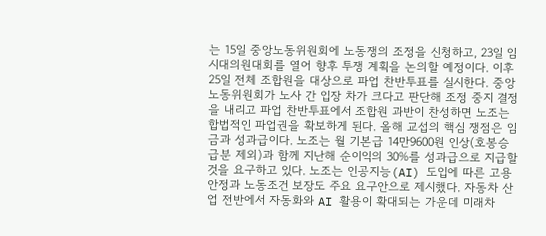는 15일 중앙노동위원회에 노동쟁의 조정을 신청하고, 23일 임시대의원대회를 열어 향후 투쟁 계획을 논의할 예정이다. 이후 25일 전체 조합원을 대상으로 파업 찬반투표를 실시한다. 중앙노동위원회가 노사 간 입장 차가 크다고 판단해 조정 중지 결정을 내리고 파업 찬반투표에서 조합원 과반이 찬성하면 노조는 합법적인 파업권을 확보하게 된다. 올해 교섭의 핵심 쟁점은 임금과 성과급이다. 노조는 월 기본급 14만9600원 인상(호봉승급분 제외)과 함께 지난해 순이익의 30%를 성과급으로 지급할 것을 요구하고 있다. 노조는 인공지능(AI) 도입에 따른 고용 안정과 노동조건 보장도 주요 요구안으로 제시했다. 자동차 산업 전반에서 자동화와 AI 활용이 확대되는 가운데 미래차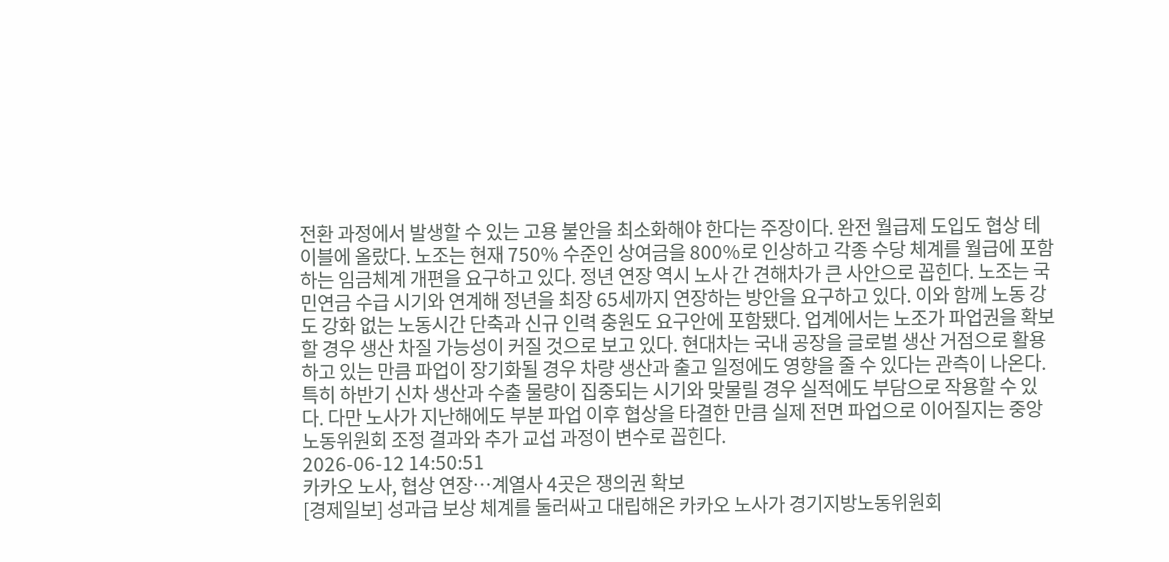전환 과정에서 발생할 수 있는 고용 불안을 최소화해야 한다는 주장이다. 완전 월급제 도입도 협상 테이블에 올랐다. 노조는 현재 750% 수준인 상여금을 800%로 인상하고 각종 수당 체계를 월급에 포함하는 임금체계 개편을 요구하고 있다. 정년 연장 역시 노사 간 견해차가 큰 사안으로 꼽힌다. 노조는 국민연금 수급 시기와 연계해 정년을 최장 65세까지 연장하는 방안을 요구하고 있다. 이와 함께 노동 강도 강화 없는 노동시간 단축과 신규 인력 충원도 요구안에 포함됐다. 업계에서는 노조가 파업권을 확보할 경우 생산 차질 가능성이 커질 것으로 보고 있다. 현대차는 국내 공장을 글로벌 생산 거점으로 활용하고 있는 만큼 파업이 장기화될 경우 차량 생산과 출고 일정에도 영향을 줄 수 있다는 관측이 나온다. 특히 하반기 신차 생산과 수출 물량이 집중되는 시기와 맞물릴 경우 실적에도 부담으로 작용할 수 있다. 다만 노사가 지난해에도 부분 파업 이후 협상을 타결한 만큼 실제 전면 파업으로 이어질지는 중앙노동위원회 조정 결과와 추가 교섭 과정이 변수로 꼽힌다.
2026-06-12 14:50:51
카카오 노사, 협상 연장…계열사 4곳은 쟁의권 확보
[경제일보] 성과급 보상 체계를 둘러싸고 대립해온 카카오 노사가 경기지방노동위원회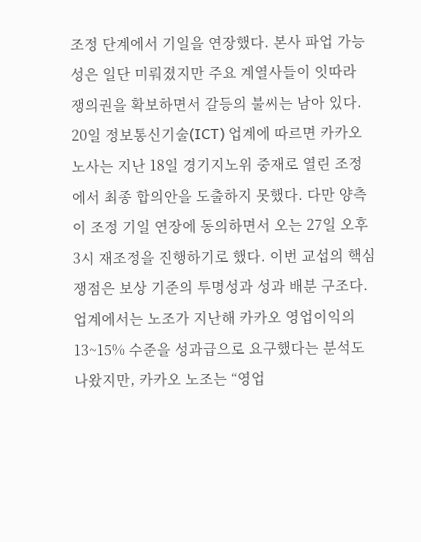조정 단계에서 기일을 연장했다. 본사 파업 가능성은 일단 미뤄졌지만 주요 계열사들이 잇따라 쟁의권을 확보하면서 갈등의 불씨는 남아 있다. 20일 정보통신기술(ICT) 업계에 따르면 카카오 노사는 지난 18일 경기지노위 중재로 열린 조정에서 최종 합의안을 도출하지 못했다. 다만 양측이 조정 기일 연장에 동의하면서 오는 27일 오후 3시 재조정을 진행하기로 했다. 이번 교섭의 핵심 쟁점은 보상 기준의 투명성과 성과 배분 구조다. 업계에서는 노조가 지난해 카카오 영업이익의 13~15% 수준을 성과급으로 요구했다는 분석도 나왔지만, 카카오 노조는 “영업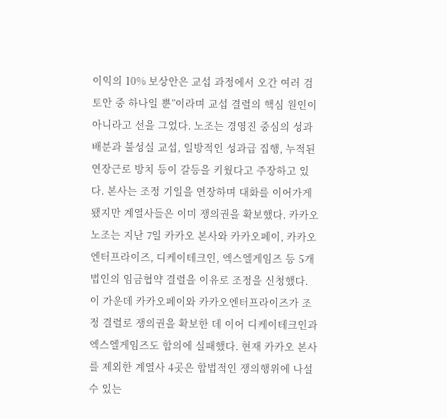이익의 10% 보상안은 교섭 과정에서 오간 여러 검토안 중 하나일 뿐”이라며 교섭 결렬의 핵심 원인이 아니라고 선을 그었다. 노조는 경영진 중심의 성과 배분과 불성실 교섭, 일방적인 성과급 집행, 누적된 연장근로 방치 등이 갈등을 키웠다고 주장하고 있다. 본사는 조정 기일을 연장하며 대화를 이어가게 됐지만 계열사들은 이미 쟁의권을 확보했다. 카카오 노조는 지난 7일 카카오 본사와 카카오페이, 카카오엔터프라이즈, 디케이테크인, 엑스엘게임즈 등 5개 법인의 임금협약 결렬을 이유로 조정을 신청했다. 이 가운데 카카오페이와 카카오엔터프라이즈가 조정 결렬로 쟁의권을 확보한 데 이어 디케이테크인과 엑스엘게임즈도 합의에 실패했다. 현재 카카오 본사를 제외한 계열사 4곳은 합법적인 쟁의행위에 나설 수 있는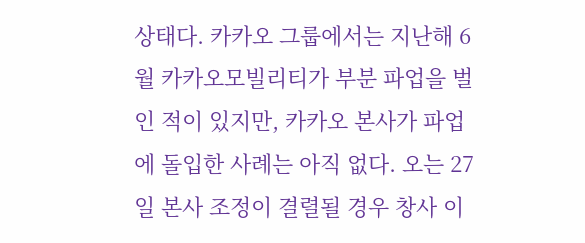상태다. 카카오 그룹에서는 지난해 6월 카카오모빌리티가 부분 파업을 벌인 적이 있지만, 카카오 본사가 파업에 돌입한 사례는 아직 없다. 오는 27일 본사 조정이 결렬될 경우 창사 이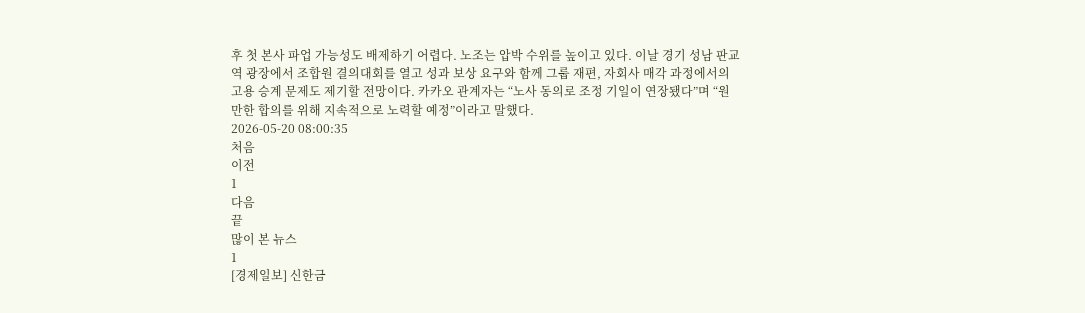후 첫 본사 파업 가능성도 배제하기 어렵다. 노조는 압박 수위를 높이고 있다. 이날 경기 성남 판교역 광장에서 조합원 결의대회를 열고 성과 보상 요구와 함께 그룹 재편, 자회사 매각 과정에서의 고용 승계 문제도 제기할 전망이다. 카카오 관계자는 “노사 동의로 조정 기일이 연장됐다”며 “원만한 합의를 위해 지속적으로 노력할 예정”이라고 말했다.
2026-05-20 08:00:35
처음
이전
1
다음
끝
많이 본 뉴스
1
[경제일보] 신한금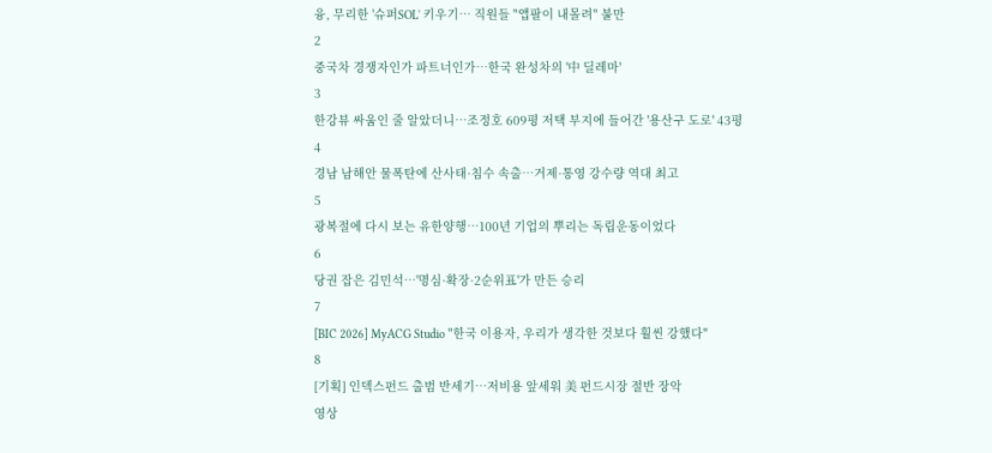융, 무리한 '슈퍼SOL' 키우기… 직원들 "앱팔이 내몰려" 불만
2
중국차 경쟁자인가 파트너인가…한국 완성차의 '中 딜레마'
3
한강뷰 싸움인 줄 알았더니…조정호 609평 저택 부지에 들어간 '용산구 도로' 43평
4
경남 남해안 물폭탄에 산사태·침수 속출…거제·통영 강수량 역대 최고
5
광복절에 다시 보는 유한양행…100년 기업의 뿌리는 독립운동이었다
6
당권 잡은 김민석…'명심·확장·2순위표'가 만든 승리
7
[BIC 2026] MyACG Studio "한국 이용자, 우리가 생각한 것보다 훨씬 강했다"
8
[기획] 인덱스펀드 출범 반세기…저비용 앞세워 美 펀드시장 절반 장악
영상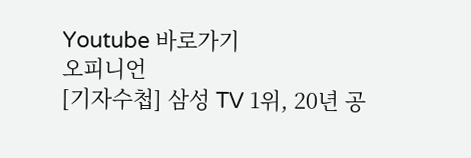Youtube 바로가기
오피니언
[기자수첩] 삼성 TV 1위, 20년 공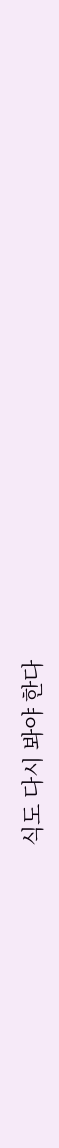식도 다시 봐야 한다